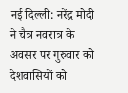नई दिल्ली: नरेंद्र मोदी ने चैत्र नवरात्र के अवसर पर गुरुवार को देशवासियों को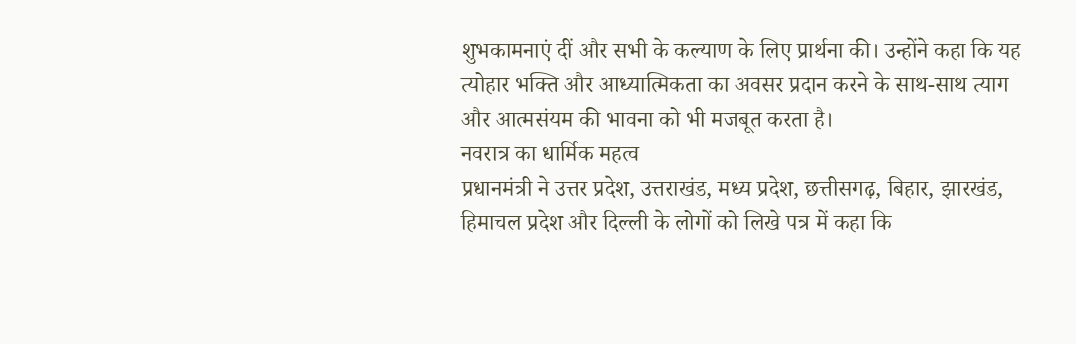शुभकामनाएं दीं और सभी के कल्याण के लिए प्रार्थना की। उन्होंने कहा कि यह त्योहार भक्ति और आध्यात्मिकता का अवसर प्रदान करने के साथ-साथ त्याग और आत्मसंयम की भावना को भी मजबूत करता है।
नवरात्र का धार्मिक महत्व
प्रधानमंत्री ने उत्तर प्रदेश, उत्तराखंड, मध्य प्रदेश, छत्तीसगढ़, बिहार, झारखंड, हिमाचल प्रदेश और दिल्ली के लोगों को लिखे पत्र में कहा कि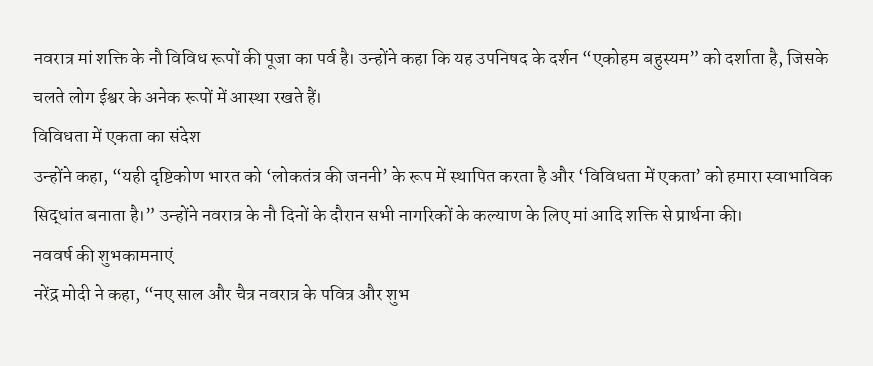नवरात्र मां शक्ति के नौ विविध रूपों की पूजा का पर्व है। उन्होंने कहा कि यह उपनिषद के दर्शन “एकोहम बहुस्यम” को दर्शाता है, जिसके चलते लोग ईश्वर के अनेक रूपों में आस्था रखते हैं।
विविधता में एकता का संदेश
उन्होंने कहा, “यही दृष्टिकोण भारत को ‘लोकतंत्र की जननी’ के रूप में स्थापित करता है और ‘विविधता में एकता’ को हमारा स्वाभाविक सिद्धांत बनाता है।” उन्होंने नवरात्र के नौ दिनों के दौरान सभी नागरिकों के कल्याण के लिए मां आदि शक्ति से प्रार्थना की।
नववर्ष की शुभकामनाएं
नरेंद्र मोदी ने कहा, “नए साल और चैत्र नवरात्र के पवित्र और शुभ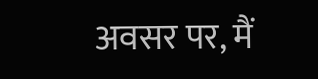अवसर पर, मैं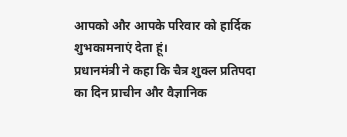आपको और आपके परिवार को हार्दिक शुभकामनाएं देता हूं।
प्रधानमंत्री ने कहा कि चैत्र शुक्ल प्रतिपदा का दिन प्राचीन और वैज्ञानिक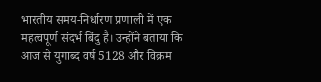भारतीय समय-निर्धारण प्रणाली में एक महत्वपूर्ण संदर्भ बिंदु है। उन्होंने बताया कि आज से युगाब्द वर्ष 5128 और विक्रम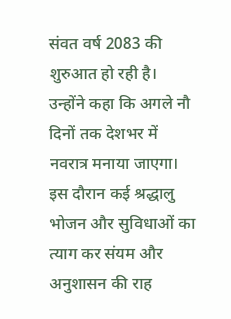संवत वर्ष 2083 की शुरुआत हो रही है। उन्होंने कहा कि अगले नौ दिनों तक देशभर में नवरात्र मनाया जाएगा। इस दौरान कई श्रद्धालु भोजन और सुविधाओं का त्याग कर संयम और अनुशासन की राह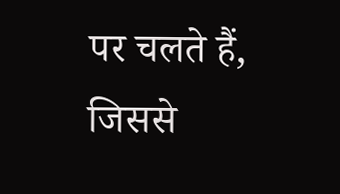पर चलते हैं, जिससे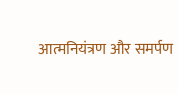आत्मनियंत्रण और समर्पण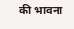की भावना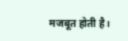मजबूत होती है।